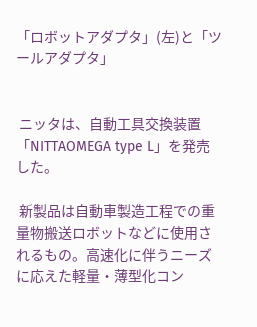「ロボットアダプタ」(左)と「ツールアダプタ」


 ニッタは、自動工具交換装置「NITTAOMEGA type L」を発売した。

 新製品は自動車製造工程での重量物搬送ロボットなどに使用されるもの。高速化に伴うニーズに応えた軽量・薄型化コン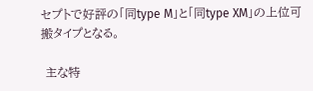セプトで好評の「同type M」と「同type XM」の上位可搬タイプとなる。

 主な特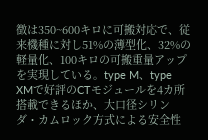徴は350~600キロに可搬対応で、従来機種に対し51%の薄型化、32%の軽量化、100キロの可搬重量アップを実現している。type M、type XMで好評のCTモジュールを4カ所搭載できるほか、大口径シリンダ・カムロック方式による安全性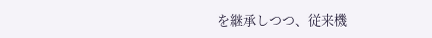を継承しつつ、従来機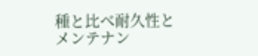種と比べ耐久性とメンテナン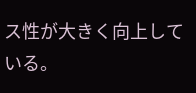ス性が大きく向上している。